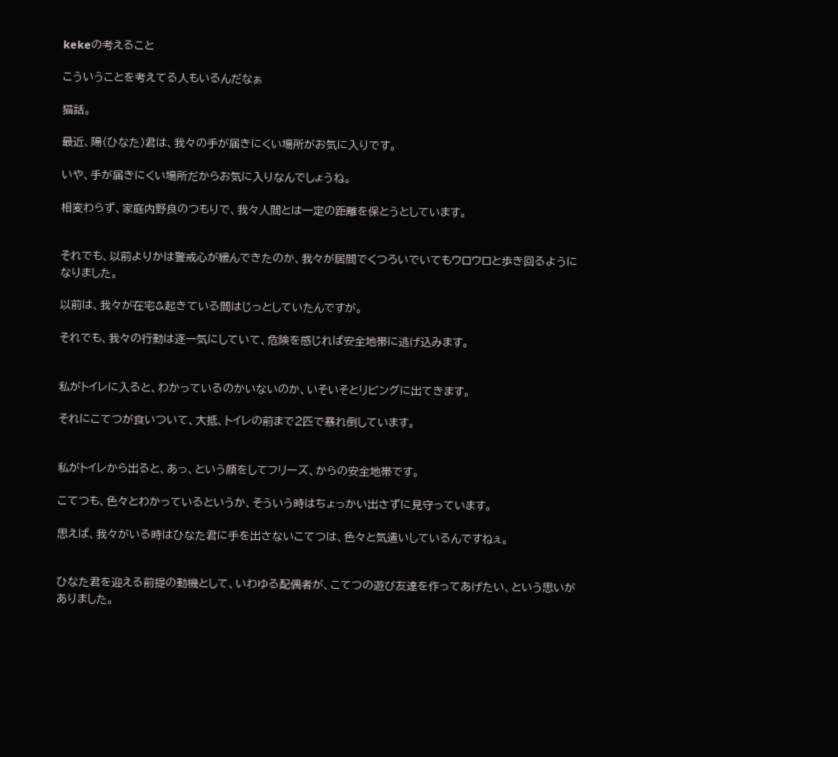kekeの考えること

こういうことを考えてる人もいるんだなぁ

猫話。

最近、陽(ひなた)君は、我々の手が届きにくい場所がお気に入りです。

いや、手が届きにくい場所だからお気に入りなんでしょうね。

相変わらず、家庭内野良のつもりで、我々人間とは一定の距離を保とうとしています。


それでも、以前よりかは警戒心が緩んできたのか、我々が居間でくつろいでいてもウロウロと歩き回るようになりました。

以前は、我々が在宅&起きている間はじっとしていたんですが。

それでも、我々の行動は逐一気にしていて、危険を感じれば安全地帯に逃げ込みます。


私がトイレに入ると、わかっているのかいないのか、いそいそとリビングに出てきます。

それにこてつが食いついて、大抵、トイレの前まで2匹で暴れ倒しています。


私がトイレから出ると、あっ、という顔をしてフリーズ、からの安全地帯です。

こてつも、色々とわかっているというか、そういう時はちょっかい出さずに見守っています。

思えば、我々がいる時はひなた君に手を出さないこてつは、色々と気遣いしているんですねぇ。


ひなた君を迎える前提の動機として、いわゆる配偶者が、こてつの遊び友達を作ってあげたい、という思いがありました。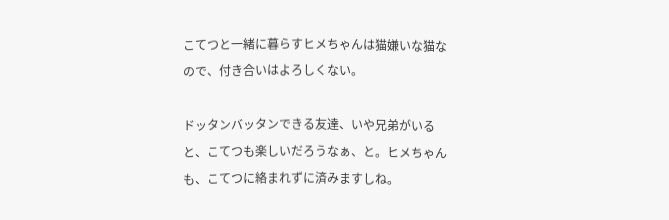こてつと一緒に暮らすヒメちゃんは猫嫌いな猫なので、付き合いはよろしくない。

ドッタンバッタンできる友達、いや兄弟がいると、こてつも楽しいだろうなぁ、と。ヒメちゃんも、こてつに絡まれずに済みますしね。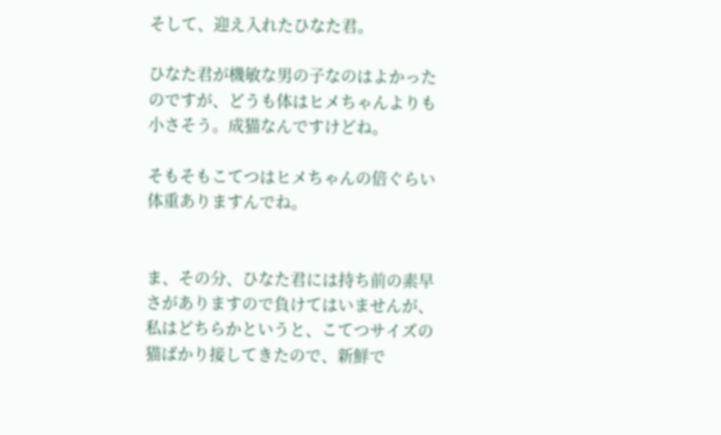そして、迎え入れたひなた君。

ひなた君が機敏な男の子なのはよかったのですが、どうも体はヒメちゃんよりも小さそう。成猫なんですけどね。

そもそもこてつはヒメちゃんの倍ぐらい体重ありますんでね。


ま、その分、ひなた君には持ち前の素早さがありますので負けてはいませんが、私はどちらかというと、こてつサイズの猫ばかり接してきたので、新鮮で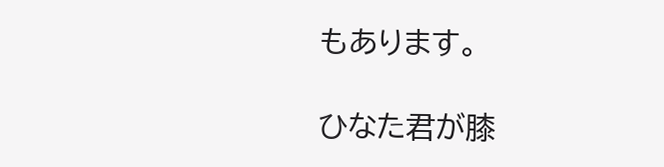もあります。

ひなた君が膝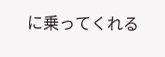に乗ってくれる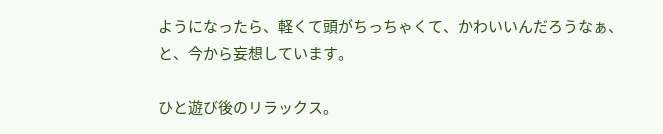ようになったら、軽くて頭がちっちゃくて、かわいいんだろうなぁ、と、今から妄想しています。

ひと遊び後のリラックス。